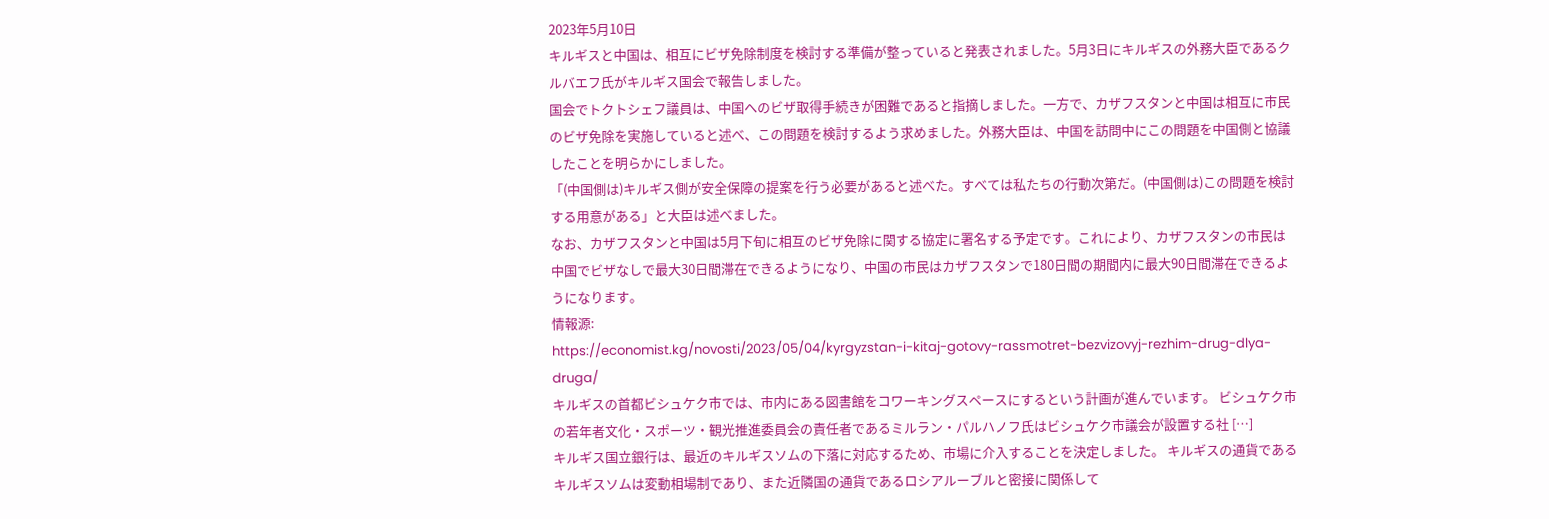2023年5月10日
キルギスと中国は、相互にビザ免除制度を検討する準備が整っていると発表されました。5月3日にキルギスの外務大臣であるクルバエフ氏がキルギス国会で報告しました。
国会でトクトシェフ議員は、中国へのビザ取得手続きが困難であると指摘しました。一方で、カザフスタンと中国は相互に市民のビザ免除を実施していると述べ、この問題を検討するよう求めました。外務大臣は、中国を訪問中にこの問題を中国側と協議したことを明らかにしました。
「(中国側は)キルギス側が安全保障の提案を行う必要があると述べた。すべては私たちの行動次第だ。(中国側は)この問題を検討する用意がある」と大臣は述べました。
なお、カザフスタンと中国は5月下旬に相互のビザ免除に関する協定に署名する予定です。これにより、カザフスタンの市民は中国でビザなしで最大30日間滞在できるようになり、中国の市民はカザフスタンで180日間の期間内に最大90日間滞在できるようになります。
情報源:
https://economist.kg/novosti/2023/05/04/kyrgyzstan-i-kitaj-gotovy-rassmotret-bezvizovyj-rezhim-drug-dlya-druga/
キルギスの首都ビシュケク市では、市内にある図書館をコワーキングスペースにするという計画が進んでいます。 ビシュケク市の若年者文化・スポーツ・観光推進委員会の責任者であるミルラン・パルハノフ氏はビシュケク市議会が設置する社 […]
キルギス国立銀行は、最近のキルギスソムの下落に対応するため、市場に介入することを決定しました。 キルギスの通貨であるキルギスソムは変動相場制であり、また近隣国の通貨であるロシアルーブルと密接に関係して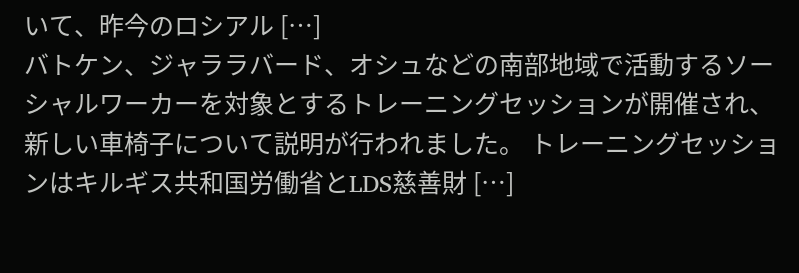いて、昨今のロシアル […]
バトケン、ジャララバード、オシュなどの南部地域で活動するソーシャルワーカーを対象とするトレーニングセッションが開催され、新しい車椅子について説明が行われました。 トレーニングセッションはキルギス共和国労働省とLDS慈善財 […]